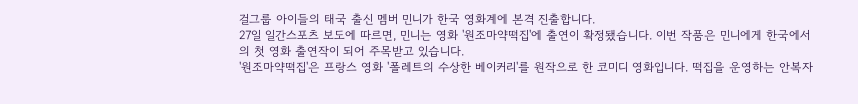걸그룹 아이들의 태국 출신 멤버 민니가 한국 영화계에 본격 진출합니다.
27일 일간스포츠 보도에 따르면, 민니는 영화 '원조마약떡집'에 출연이 확정됐습니다. 이번 작품은 민니에게 한국에서의 첫 영화 출연작이 되어 주목받고 있습니다.
'원조마약떡집'은 프랑스 영화 '폴레트의 수상한 베이커리'를 원작으로 한 코미디 영화입니다. 떡집을 운영하는 안복자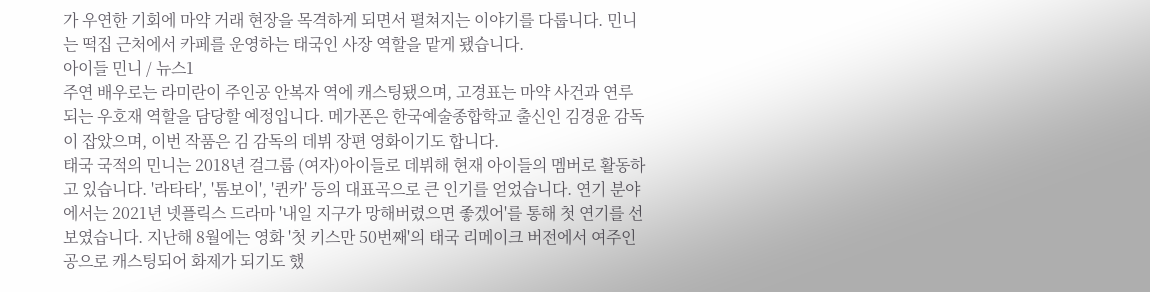가 우연한 기회에 마약 거래 현장을 목격하게 되면서 펼쳐지는 이야기를 다룹니다. 민니는 떡집 근처에서 카페를 운영하는 태국인 사장 역할을 맡게 됐습니다.
아이들 민니 / 뉴스1
주연 배우로는 라미란이 주인공 안복자 역에 캐스팅됐으며, 고경표는 마약 사건과 연루되는 우호재 역할을 담당할 예정입니다. 메가폰은 한국예술종합학교 출신인 김경윤 감독이 잡았으며, 이번 작품은 김 감독의 데뷔 장편 영화이기도 합니다.
태국 국적의 민니는 2018년 걸그룹 (여자)아이들로 데뷔해 현재 아이들의 멤버로 활동하고 있습니다. '라타타', '톰보이', '퀸카' 등의 대표곡으로 큰 인기를 얻었습니다. 연기 분야에서는 2021년 넷플릭스 드라마 '내일 지구가 망해버렸으면 좋겠어'를 통해 첫 연기를 선보였습니다. 지난해 8월에는 영화 '첫 키스만 50번째'의 태국 리메이크 버전에서 여주인공으로 캐스팅되어 화제가 되기도 했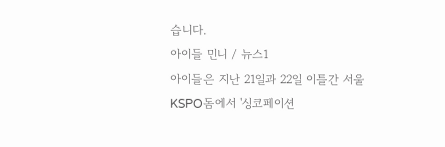습니다.
아이들 민니 / 뉴스1
아이들은 지난 21일과 22일 이틀간 서울 KSPO돔에서 '싱코페이션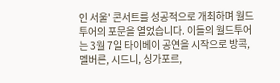인 서울' 콘서트를 성공적으로 개최하며 월드투어의 포문을 열었습니다. 이들의 월드투어는 3월 7일 타이베이 공연을 시작으로 방콕, 멜버른, 시드니, 싱가포르,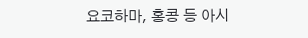요코하마, 홍콩 등 아시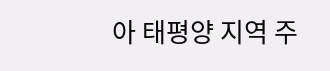아 태평양 지역 주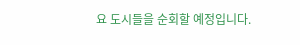요 도시들을 순회할 예정입니다.